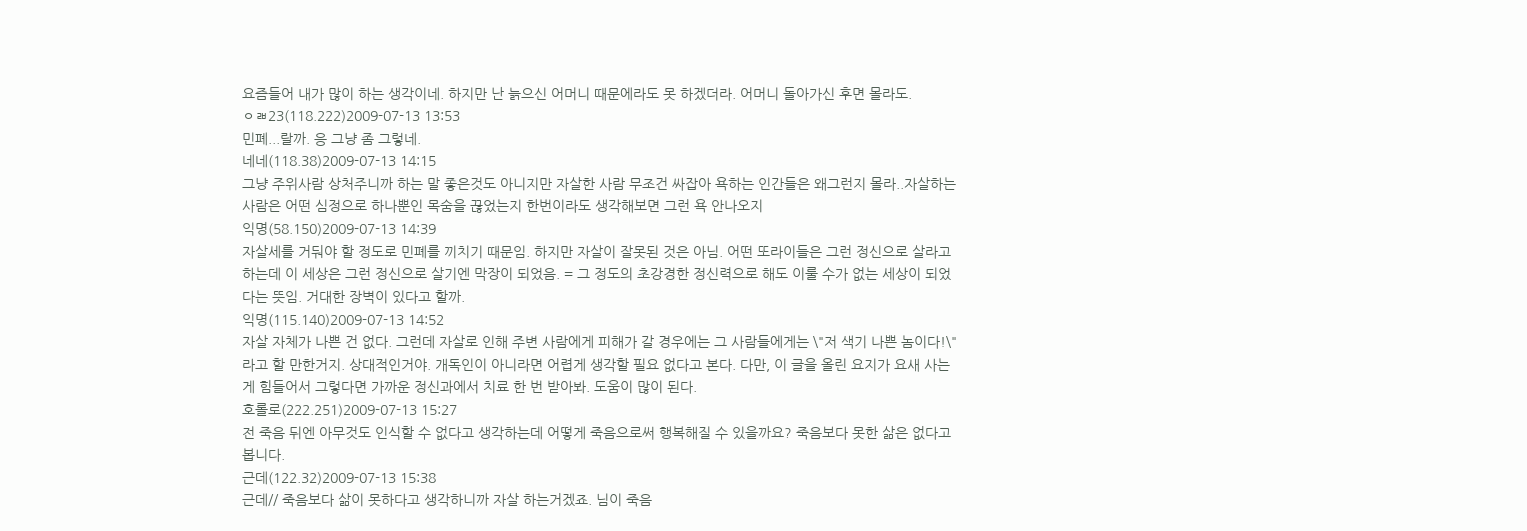요즘들어 내가 많이 하는 생각이네. 하지만 난 늙으신 어머니 때문에라도 못 하겠더라. 어머니 돌아가신 후면 몰라도.
ㅇㄼ23(118.222)2009-07-13 13:53
민폐...랄까. 응 그냥 좀 그렇네.
네네(118.38)2009-07-13 14:15
그냥 주위사람 상처주니까 하는 말 좋은것도 아니지만 자살한 사람 무조건 싸잡아 욕하는 인간들은 왜그런지 몰라..자살하는 사람은 어떤 심정으로 하나뿐인 목숨을 끊었는지 한번이라도 생각해보면 그런 욕 안나오지
익명(58.150)2009-07-13 14:39
자살세를 거둬야 할 정도로 민폐를 끼치기 때문임. 하지만 자살이 잘못된 것은 아님. 어떤 또라이들은 그런 정신으로 살라고 하는데 이 세상은 그런 정신으로 살기엔 막장이 되었음. = 그 정도의 초강경한 정신력으로 해도 이룰 수가 없는 세상이 되었다는 뜻임. 거대한 장벽이 있다고 할까.
익명(115.140)2009-07-13 14:52
자살 자체가 나쁜 건 없다. 그런데 자살로 인해 주변 사람에게 피해가 갈 경우에는 그 사람들에게는 \"저 색기 나쁜 놈이다!\" 라고 할 만한거지. 상대적인거야. 개독인이 아니라면 어렵게 생각할 필요 없다고 본다. 다만, 이 글을 올린 요지가 요새 사는게 힘들어서 그렇다면 가까운 정신과에서 치료 한 번 받아봐. 도움이 많이 된다.
호롤로(222.251)2009-07-13 15:27
전 죽음 뒤엔 아무것도 인식할 수 없다고 생각하는데 어떻게 죽음으로써 행복해질 수 있을까요? 죽음보다 못한 삶은 없다고 봅니다.
근데(122.32)2009-07-13 15:38
근데// 죽음보다 삶이 못하다고 생각하니까 자살 하는거겠죠. 님이 죽음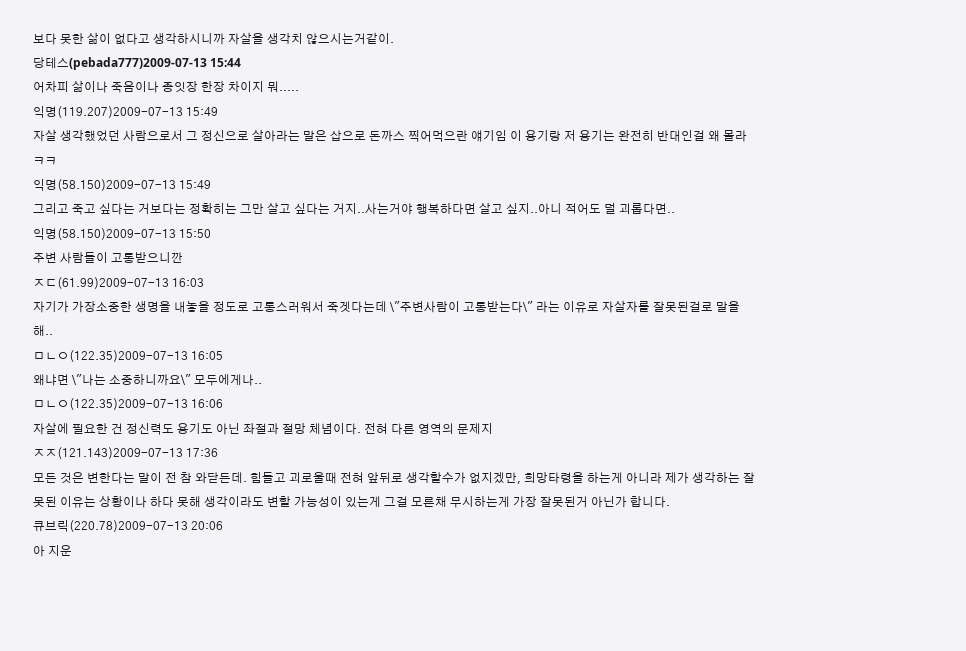보다 못한 삶이 없다고 생각하시니까 자살을 생각치 않으시는거같이.
당테스(pebada777)2009-07-13 15:44
어차피 삶이나 죽음이나 종잇장 한장 차이지 뭐.....
익명(119.207)2009-07-13 15:49
자살 생각했었던 사람으로서 그 정신으로 살아라는 말은 삽으로 돈까스 찍어먹으란 얘기임 이 용기랑 저 용기는 완전히 반대인걸 왜 몰라 ㅋㅋ
익명(58.150)2009-07-13 15:49
그리고 죽고 싶다는 거보다는 정확히는 그만 살고 싶다는 거지..사는거야 행복하다면 살고 싶지..아니 적어도 덜 괴롭다면..
익명(58.150)2009-07-13 15:50
주변 사람들이 고통받으니깐
ㅈㄷ(61.99)2009-07-13 16:03
자기가 가장소중한 생명을 내놓을 정도로 고통스러워서 죽겟다는데 \"주변사람이 고통받는다\" 라는 이유로 자살자를 잘못된걸로 말을 해..
ㅁㄴㅇ(122.35)2009-07-13 16:05
왜냐면 \"나는 소중하니까요\" 모두에게나..
ㅁㄴㅇ(122.35)2009-07-13 16:06
자살에 필요한 건 정신력도 용기도 아닌 좌절과 절망 체념이다. 전혀 다른 영역의 문제지
ㅈㅈ(121.143)2009-07-13 17:36
모든 것은 변한다는 말이 전 참 와닫든데. 힘들고 괴로울때 전혀 앞뒤로 생각할수가 없지겠만, 희망타령을 하는게 아니라 제가 생각하는 잘못된 이유는 상황이나 하다 못해 생각이라도 변할 가능성이 있는게 그걸 모른채 무시하는게 가장 잘못된거 아닌가 합니다.
큐브릭(220.78)2009-07-13 20:06
아 지운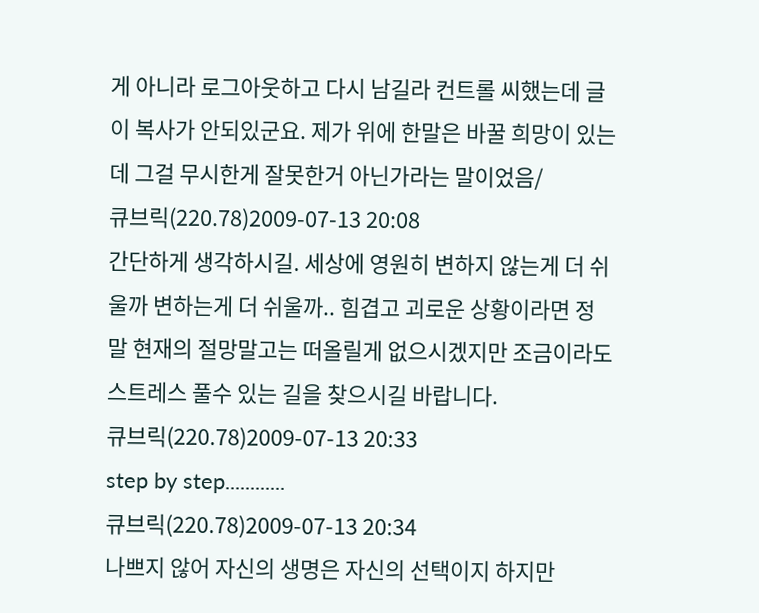게 아니라 로그아웃하고 다시 남길라 컨트롤 씨했는데 글이 복사가 안되있군요. 제가 위에 한말은 바꿀 희망이 있는데 그걸 무시한게 잘못한거 아닌가라는 말이었음/
큐브릭(220.78)2009-07-13 20:08
간단하게 생각하시길. 세상에 영원히 변하지 않는게 더 쉬울까 변하는게 더 쉬울까.. 힘겹고 괴로운 상황이라면 정말 현재의 절망말고는 떠올릴게 없으시겠지만 조금이라도 스트레스 풀수 있는 길을 찾으시길 바랍니다.
큐브릭(220.78)2009-07-13 20:33
step by step............
큐브릭(220.78)2009-07-13 20:34
나쁘지 않어 자신의 생명은 자신의 선택이지 하지만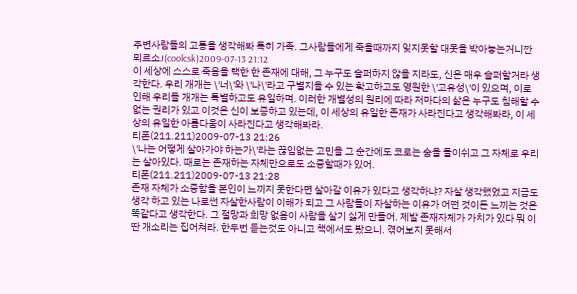주변사람들의 고통을 생각해봐 특히 가족. 그사람들에게 죽을때까지 잊지못할 대못을 박아놓는거니깐
뫼르소J(coolcsk)2009-07-13 21:12
이 세상에 스스로 죽음을 택한 한 존재에 대해, 그 누구도 슬퍼하지 않을 지라도, 신은 매우 슬퍼할거라 생각한다. 우리 개개는 \'너\'와 \'나\'라고 구별지을 수 있는 확고하고도 영원한 \'고유성\'이 있으며, 이로 인해 우리들 개개는 특별하고도 유일하며. 이러한 개별성의 원리에 따라 저마다의 삶은 누구도 침해할 수 없는 권리가 있고 이것은 신이 보증하고 있는데, 이 세상의 유일한 존재가 사라진다고 생각해봐라, 이 세상의 유일한 아름다움이 사라진다고 생각해봐라.
티폰(211.211)2009-07-13 21:26
\'나는 어떻게 살아가야 하는가\'라는 끊임없는 고민을 그 순간에도 코로는 숨을 들이쉬고 그 자체로 우리는 살아있다. 때로는 존재하는 자체만으로도 소중할때가 있어.
티폰(211.211)2009-07-13 21:28
존재 자체가 소중함을 본인이 느끼지 못한다면 살아갈 이유가 있다고 생각하냐? 자살 생각했었고 지금도 생각 하고 있는 나로썬 자살한사람이 이해가 되고 그 사람들이 자살하는 이유가 어떤 것이든 느끼는 것은 똑같다고 생각한다. 그 절망과 희망 없음이 사람을 살기 싫게 만들어. 제발 존재자체가 가치가 있다 뭐 이딴 개소리는 집어쳐라. 한두번 듣는것도 아니고 책에서도 봤으니. 겪어보지 못해서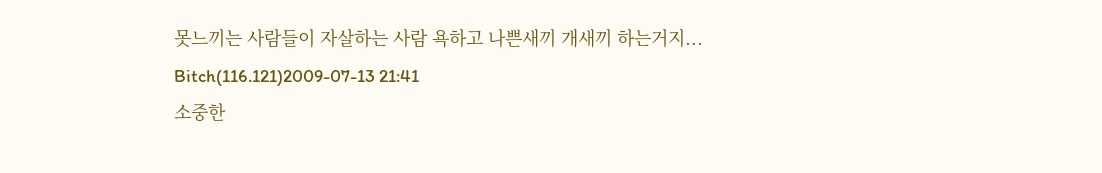못느끼는 사람들이 자살하는 사람 욕하고 나쁜새끼 개새끼 하는거지...
Bitch(116.121)2009-07-13 21:41
소중한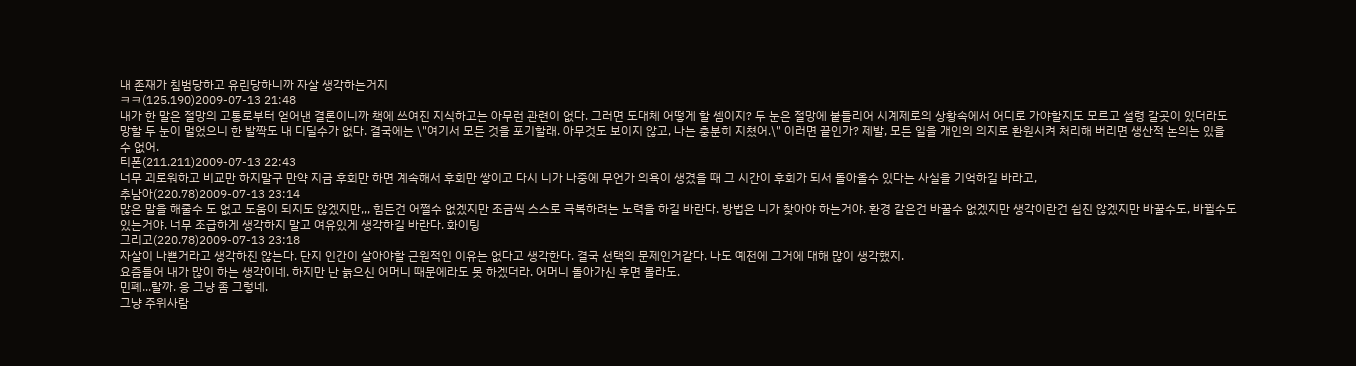내 존재가 침범당하고 유린당하니까 자살 생각하는거지
ㅋㅋ(125.190)2009-07-13 21:48
내가 한 말은 절망의 고통로부터 얻어낸 결론이니까 책에 쓰여진 지식하고는 아무런 관련이 없다. 그러면 도대체 어떻게 할 셈이지? 두 눈은 절망에 붙들리어 시계제로의 상황속에서 어디로 가야할지도 모르고 설령 갈곳이 있더라도 망할 두 눈이 멀었으니 한 발짝도 내 디딜수가 없다. 결국에는 \"여기서 모든 것을 포기할래. 아무것도 보이지 않고, 나는 충분히 지쳤어.\" 이러면 끝인가? 제발, 모든 일을 개인의 의지로 환원시켜 처리해 버리면 생산적 논의는 있을 수 없어.
티폰(211.211)2009-07-13 22:43
너무 괴로워하고 비교만 하지말구 만약 지금 후회만 하면 계속해서 후회만 쌓이고 다시 니가 나중에 무언가 의욕이 생겼을 때 그 시간이 후회가 되서 돌아올수 있다는 사실을 기억하길 바라고,
추남아(220.78)2009-07-13 23:14
많은 말을 해줄수 도 없고 도움이 되지도 않겠지만,,, 힘든건 어쩔수 없겠지만 조금씩 스스로 극복하려는 노력을 하길 바란다. 방법은 니가 찾아야 하는거야. 환경 같은건 바꿀수 없겠지만 생각이란건 쉽진 않겠지만 바꿀수도, 바뀔수도 있는거야. 너무 조급하게 생각하지 말고 여유있게 생각하길 바란다. 화이팅
그리고(220.78)2009-07-13 23:18
자살이 나쁜거라고 생각하진 않는다. 단지 인간이 살아야할 근원적인 이유는 없다고 생각한다. 결국 선택의 문제인거같다. 나도 예전에 그거에 대해 많이 생각했지.
요즘들어 내가 많이 하는 생각이네. 하지만 난 늙으신 어머니 때문에라도 못 하겠더라. 어머니 돌아가신 후면 몰라도.
민폐...랄까. 응 그냥 좀 그렇네.
그냥 주위사람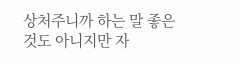상처주니까 하는 말 좋은것도 아니지만 자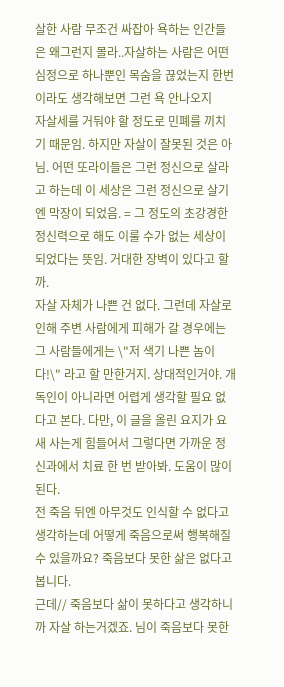살한 사람 무조건 싸잡아 욕하는 인간들은 왜그런지 몰라..자살하는 사람은 어떤 심정으로 하나뿐인 목숨을 끊었는지 한번이라도 생각해보면 그런 욕 안나오지
자살세를 거둬야 할 정도로 민폐를 끼치기 때문임. 하지만 자살이 잘못된 것은 아님. 어떤 또라이들은 그런 정신으로 살라고 하는데 이 세상은 그런 정신으로 살기엔 막장이 되었음. = 그 정도의 초강경한 정신력으로 해도 이룰 수가 없는 세상이 되었다는 뜻임. 거대한 장벽이 있다고 할까.
자살 자체가 나쁜 건 없다. 그런데 자살로 인해 주변 사람에게 피해가 갈 경우에는 그 사람들에게는 \"저 색기 나쁜 놈이다!\" 라고 할 만한거지. 상대적인거야. 개독인이 아니라면 어렵게 생각할 필요 없다고 본다. 다만, 이 글을 올린 요지가 요새 사는게 힘들어서 그렇다면 가까운 정신과에서 치료 한 번 받아봐. 도움이 많이 된다.
전 죽음 뒤엔 아무것도 인식할 수 없다고 생각하는데 어떻게 죽음으로써 행복해질 수 있을까요? 죽음보다 못한 삶은 없다고 봅니다.
근데// 죽음보다 삶이 못하다고 생각하니까 자살 하는거겠죠. 님이 죽음보다 못한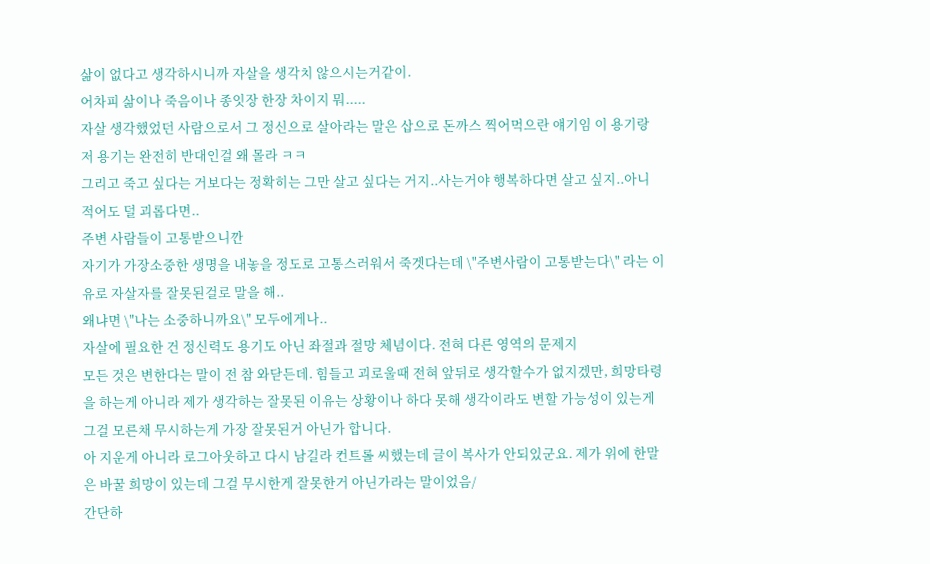삶이 없다고 생각하시니까 자살을 생각치 않으시는거같이.
어차피 삶이나 죽음이나 종잇장 한장 차이지 뭐.....
자살 생각했었던 사람으로서 그 정신으로 살아라는 말은 삽으로 돈까스 찍어먹으란 얘기임 이 용기랑 저 용기는 완전히 반대인걸 왜 몰라 ㅋㅋ
그리고 죽고 싶다는 거보다는 정확히는 그만 살고 싶다는 거지..사는거야 행복하다면 살고 싶지..아니 적어도 덜 괴롭다면..
주변 사람들이 고통받으니깐
자기가 가장소중한 생명을 내놓을 정도로 고통스러워서 죽겟다는데 \"주변사람이 고통받는다\" 라는 이유로 자살자를 잘못된걸로 말을 해..
왜냐면 \"나는 소중하니까요\" 모두에게나..
자살에 필요한 건 정신력도 용기도 아닌 좌절과 절망 체념이다. 전혀 다른 영역의 문제지
모든 것은 변한다는 말이 전 참 와닫든데. 힘들고 괴로울때 전혀 앞뒤로 생각할수가 없지겠만, 희망타령을 하는게 아니라 제가 생각하는 잘못된 이유는 상황이나 하다 못해 생각이라도 변할 가능성이 있는게 그걸 모른채 무시하는게 가장 잘못된거 아닌가 합니다.
아 지운게 아니라 로그아웃하고 다시 남길라 컨트롤 씨했는데 글이 복사가 안되있군요. 제가 위에 한말은 바꿀 희망이 있는데 그걸 무시한게 잘못한거 아닌가라는 말이었음/
간단하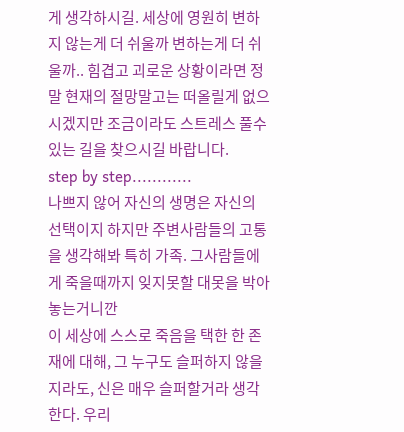게 생각하시길. 세상에 영원히 변하지 않는게 더 쉬울까 변하는게 더 쉬울까.. 힘겹고 괴로운 상황이라면 정말 현재의 절망말고는 떠올릴게 없으시겠지만 조금이라도 스트레스 풀수 있는 길을 찾으시길 바랍니다.
step by step............
나쁘지 않어 자신의 생명은 자신의 선택이지 하지만 주변사람들의 고통을 생각해봐 특히 가족. 그사람들에게 죽을때까지 잊지못할 대못을 박아놓는거니깐
이 세상에 스스로 죽음을 택한 한 존재에 대해, 그 누구도 슬퍼하지 않을 지라도, 신은 매우 슬퍼할거라 생각한다. 우리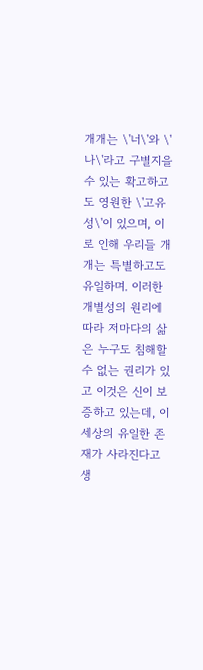개개는 \'너\'와 \'나\'라고 구별지을 수 있는 확고하고도 영원한 \'고유성\'이 있으며, 이로 인해 우리들 개개는 특별하고도 유일하며. 이러한 개별성의 원리에 따라 저마다의 삶은 누구도 침해할 수 없는 권리가 있고 이것은 신이 보증하고 있는데, 이 세상의 유일한 존재가 사라진다고 생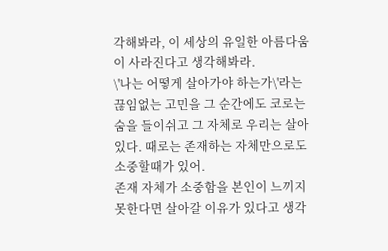각해봐라, 이 세상의 유일한 아름다움이 사라진다고 생각해봐라.
\'나는 어떻게 살아가야 하는가\'라는 끊임없는 고민을 그 순간에도 코로는 숨을 들이쉬고 그 자체로 우리는 살아있다. 때로는 존재하는 자체만으로도 소중할때가 있어.
존재 자체가 소중함을 본인이 느끼지 못한다면 살아갈 이유가 있다고 생각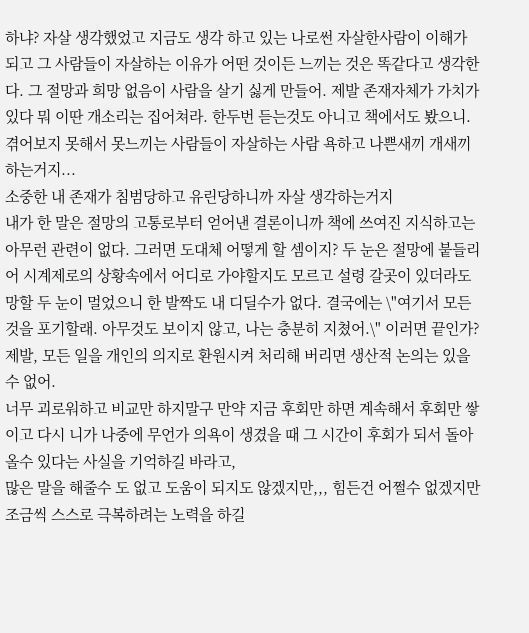하냐? 자살 생각했었고 지금도 생각 하고 있는 나로썬 자살한사람이 이해가 되고 그 사람들이 자살하는 이유가 어떤 것이든 느끼는 것은 똑같다고 생각한다. 그 절망과 희망 없음이 사람을 살기 싫게 만들어. 제발 존재자체가 가치가 있다 뭐 이딴 개소리는 집어쳐라. 한두번 듣는것도 아니고 책에서도 봤으니. 겪어보지 못해서 못느끼는 사람들이 자살하는 사람 욕하고 나쁜새끼 개새끼 하는거지...
소중한 내 존재가 침범당하고 유린당하니까 자살 생각하는거지
내가 한 말은 절망의 고통로부터 얻어낸 결론이니까 책에 쓰여진 지식하고는 아무런 관련이 없다. 그러면 도대체 어떻게 할 셈이지? 두 눈은 절망에 붙들리어 시계제로의 상황속에서 어디로 가야할지도 모르고 설령 갈곳이 있더라도 망할 두 눈이 멀었으니 한 발짝도 내 디딜수가 없다. 결국에는 \"여기서 모든 것을 포기할래. 아무것도 보이지 않고, 나는 충분히 지쳤어.\" 이러면 끝인가? 제발, 모든 일을 개인의 의지로 환원시켜 처리해 버리면 생산적 논의는 있을 수 없어.
너무 괴로워하고 비교만 하지말구 만약 지금 후회만 하면 계속해서 후회만 쌓이고 다시 니가 나중에 무언가 의욕이 생겼을 때 그 시간이 후회가 되서 돌아올수 있다는 사실을 기억하길 바라고,
많은 말을 해줄수 도 없고 도움이 되지도 않겠지만,,, 힘든건 어쩔수 없겠지만 조금씩 스스로 극복하려는 노력을 하길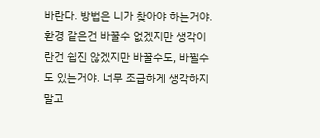바란다. 방법은 니가 찾아야 하는거야. 환경 같은건 바꿀수 없겠지만 생각이란건 쉽진 않겠지만 바꿀수도, 바뀔수도 있는거야. 너무 조급하게 생각하지 말고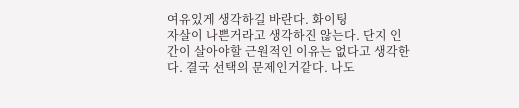여유있게 생각하길 바란다. 화이팅
자살이 나쁜거라고 생각하진 않는다. 단지 인간이 살아야할 근원적인 이유는 없다고 생각한다. 결국 선택의 문제인거같다. 나도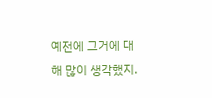예전에 그거에 대해 많이 생각했지.